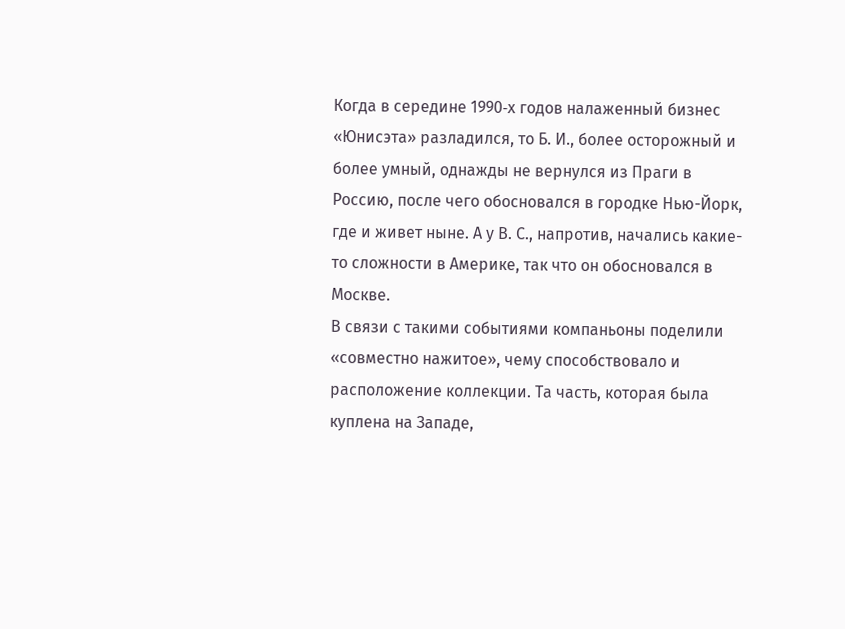Когда в середине 1990‐х годов налаженный бизнес «Юнисэта» разладился, то Б. И., более осторожный и более умный, однажды не вернулся из Праги в Россию, после чего обосновался в городке Нью-Йорк, где и живет ныне. А у В. С., напротив, начались какие-то сложности в Америке, так что он обосновался в Москве.
В связи с такими событиями компаньоны поделили «совместно нажитое», чему способствовало и расположение коллекции. Та часть, которая была куплена на Западе,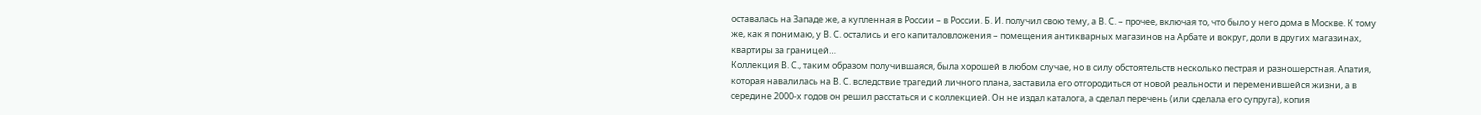оставалась на Западе же, а купленная в России – в России. Б. И. получил свою тему, а В. С. – прочее, включая то, что было у него дома в Москве. К тому же, как я понимаю, у В. С. остались и его капиталовложения – помещения антикварных магазинов на Арбате и вокруг, доли в других магазинах, квартиры за границей…
Коллекция В. С., таким образом получившаяся, была хорошей в любом случае, но в силу обстоятельств несколько пестрая и разношерстная. Апатия, которая навалилась на В. С. вследствие трагедий личного плана, заставила его отгородиться от новой реальности и переменившейся жизни, а в середине 2000‐х годов он решил расстаться и с коллекцией. Он не издал каталога, а сделал перечень (или сделала его супруга), копия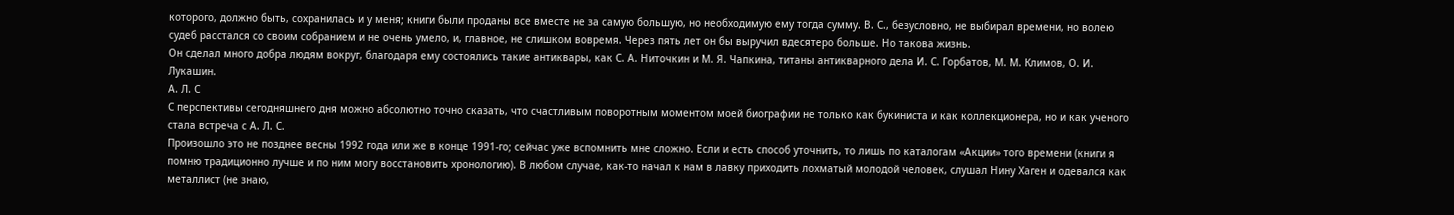которого, должно быть, сохранилась и у меня; книги были проданы все вместе не за самую большую, но необходимую ему тогда сумму. В. С., безусловно, не выбирал времени, но волею судеб расстался со своим собранием и не очень умело, и, главное, не слишком вовремя. Через пять лет он бы выручил вдесятеро больше. Но такова жизнь.
Он сделал много добра людям вокруг, благодаря ему состоялись такие антиквары, как С. А. Ниточкин и М. Я. Чапкина, титаны антикварного дела И. С. Горбатов, М. М. Климов, О. И. Лукашин.
А. Л. С
С перспективы сегодняшнего дня можно абсолютно точно сказать, что счастливым поворотным моментом моей биографии не только как букиниста и как коллекционера, но и как ученого стала встреча с А. Л. С.
Произошло это не позднее весны 1992 года или же в конце 1991-го; сейчас уже вспомнить мне сложно. Если и есть способ уточнить, то лишь по каталогам «Акции» того времени (книги я помню традиционно лучше и по ним могу восстановить хронологию). В любом случае, как-то начал к нам в лавку приходить лохматый молодой человек, слушал Нину Хаген и одевался как металлист (не знаю,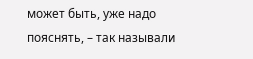может быть, уже надо пояснять, – так называли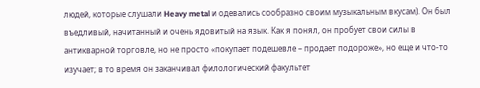людей, которые слушали Heavy metal и одевались сообразно своим музыкальным вкусам). Он был въедливый, начитанный и очень ядовитый на язык. Как я понял, он пробует свои силы в антикварной торговле, но не просто «покупает подешевле – продает подороже», но еще и что-то изучает; в то время он заканчивал филологический факультет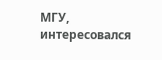МГУ, интересовался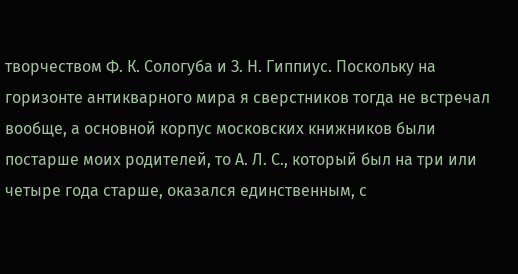творчеством Ф. К. Сологуба и З. Н. Гиппиус. Поскольку на горизонте антикварного мира я сверстников тогда не встречал вообще, а основной корпус московских книжников были постарше моих родителей, то А. Л. С., который был на три или четыре года старше, оказался единственным, с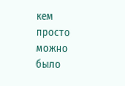кем просто можно было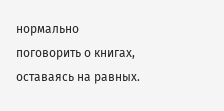нормально поговорить о книгах, оставаясь на равных.